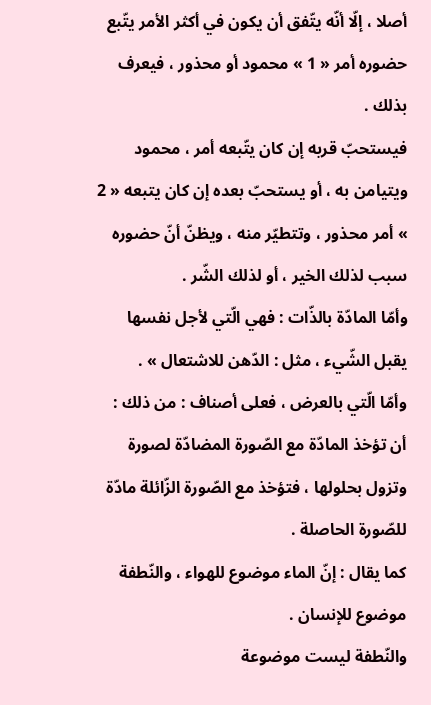أصلا ، إلّا أنّه يتّفق أن يكون في أكثر الأمر يتّبع حضوره أمر « 1 » محمود أو محذور ، فيعرف بذلك .
فيستحبّ قربه إن كان يتّبعه أمر ، محمود ويتيامن به ، أو يستحبّ بعده إن كان يتبعه « 2 » أمر محذور ، وتتطيّر منه ، ويظنّ أنّ حضوره سبب لذلك الخير ، أو لذلك الشّر .
وأمّا المادّة بالذّات : فهي الّتي لأجل نفسها يقبل الشّيء ، مثل : الدّهن للاشتعال » .
وأمّا الّتي بالعرض ، فعلى أصناف : من ذلك : أن تؤخذ المادّة مع الصّورة المضادّة لصورة وتزول بحلولها ، فتؤخذ مع الصّورة الزّائلة مادّة للصّورة الحاصلة .
كما يقال : إنّ الماء موضوع للهواء ، والنّطفة موضوع للإنسان .
والنّطفة ليست موضوعة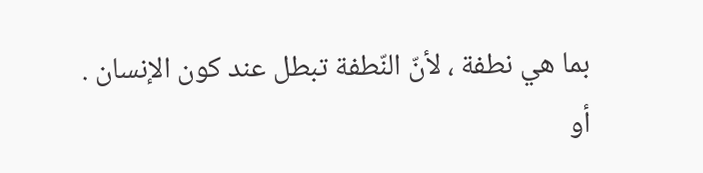بما هي نطفة ، لأنّ النّطفة تبطل عند كون الإنسان .
أو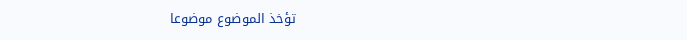تؤخذ الموضوع موضوعا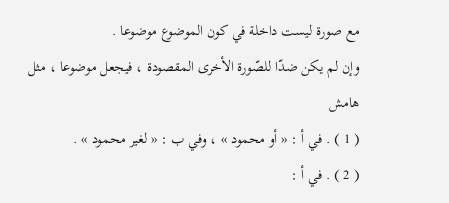مع صورة ليست داخلة في كون الموضوع موضوعا .
وإن لم يكن ضدّا للصّورة الأخرى المقصودة ، فيجعل موضوعا ، مثل
هامش
( 1 ) . في أ : « أو محمود » ، وفي ب : « لغير محمود » .
( 2 ) . في أ :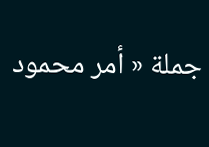جملة « أمر محمود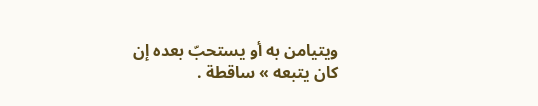ويتيامن به أو يستحبّ بعده إن كان يتبعه » ساقطة .